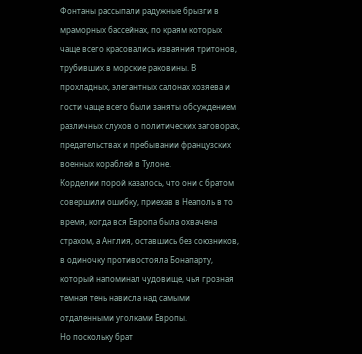Фонтаны рассыпали радужные брызги в мраморных бассейнах, по краям которых чаще всего красовались изваяния тритонов, трубивших в морские раковины. В прохладных, элегантных салонах хозяева и гости чаще всего были заняты обсуждением различных слухов о политических заговорах, предательствах и пребывании французских военных кораблей в Тулоне.
Корделии порой казалось, что они с братом совершили ошибку, приехав в Неаполь в то время, когда вся Европа была охвачена страхом, а Англия, оставшись без союзников, в одиночку противостояла Бонапарту, который напоминал чудовище, чья грозная темная тень нависла над самыми отдаленными уголками Европы.
Но поскольку брат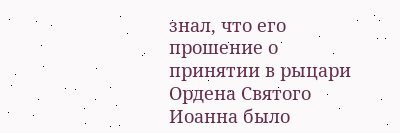знал, что его прошение о принятии в рыцари Ордена Святого Иоанна было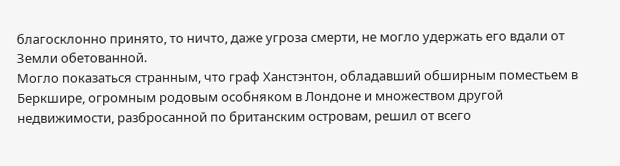благосклонно принято, то ничто, даже угроза смерти, не могло удержать его вдали от Земли обетованной.
Могло показаться странным, что граф Ханстэнтон, обладавший обширным поместьем в Беркшире, огромным родовым особняком в Лондоне и множеством другой недвижимости, разбросанной по британским островам, решил от всего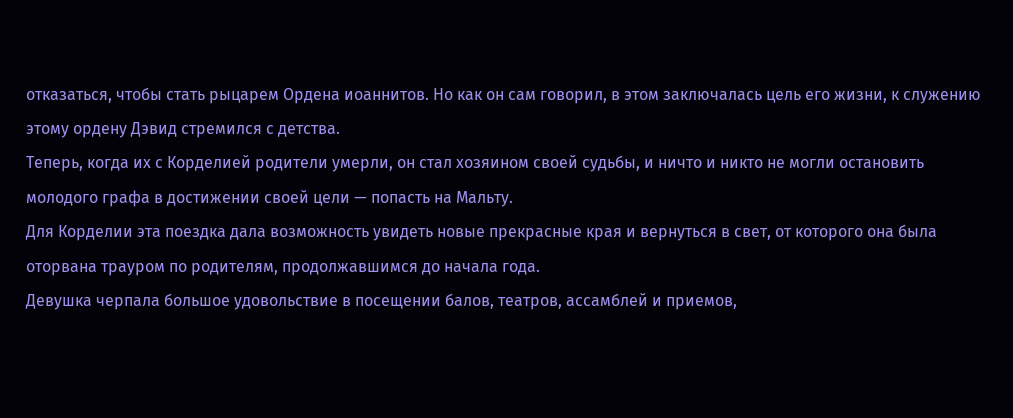отказаться, чтобы стать рыцарем Ордена иоаннитов. Но как он сам говорил, в этом заключалась цель его жизни, к служению этому ордену Дэвид стремился с детства.
Теперь, когда их с Корделией родители умерли, он стал хозяином своей судьбы, и ничто и никто не могли остановить молодого графа в достижении своей цели — попасть на Мальту.
Для Корделии эта поездка дала возможность увидеть новые прекрасные края и вернуться в свет, от которого она была оторвана трауром по родителям, продолжавшимся до начала года.
Девушка черпала большое удовольствие в посещении балов, театров, ассамблей и приемов,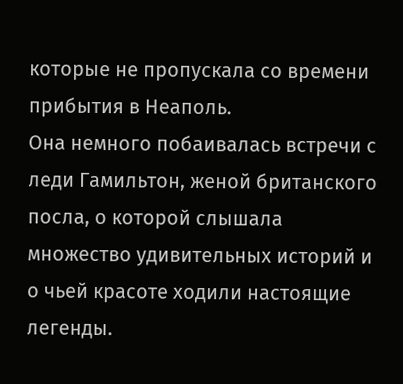которые не пропускала со времени прибытия в Неаполь.
Она немного побаивалась встречи с леди Гамильтон, женой британского посла, о которой слышала множество удивительных историй и о чьей красоте ходили настоящие легенды.